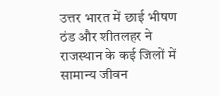उत्तर भारत में छाई भीषण ठंड और शीतलहर ने राजस्थान के कई जिलों में सामान्य जीवन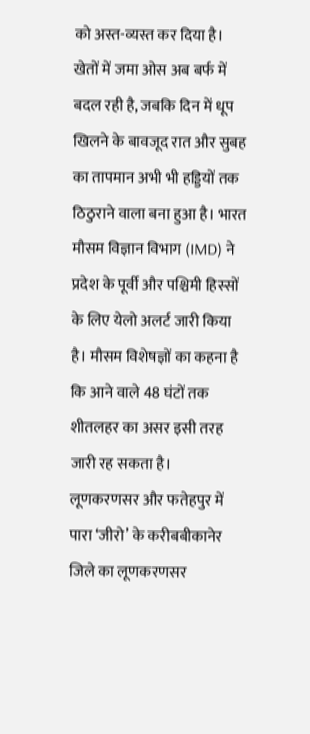को अस्त-व्यस्त कर दिया है। खेतों में जमा ओस अब बर्फ में बदल रही है, जबकि दिन में धूप खिलने के बावजूद रात और सुबह का तापमान अभी भी हड्डियों तक ठिठुराने वाला बना हुआ है। भारत मौसम विज्ञान विभाग (IMD) ने प्रदेश के पूर्वी और पश्चिमी हिस्सों के लिए येलो अलर्ट जारी किया है। मौसम विशेषज्ञों का कहना है कि आने वाले 48 घंटों तक शीतलहर का असर इसी तरह जारी रह सकता है।
लूणकरणसर और फतेहपुर में पारा ‘जीरो’ के करीबबीकानेर जिले का लूणकरणसर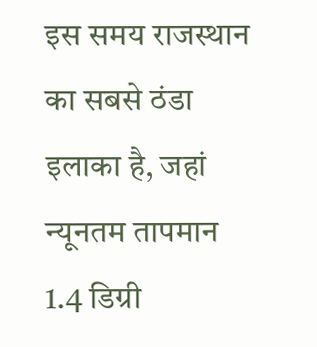इस समय राजस्थान का सबसे ठंडा इलाका है, जहां न्यूनतम तापमान 1.4 डिग्री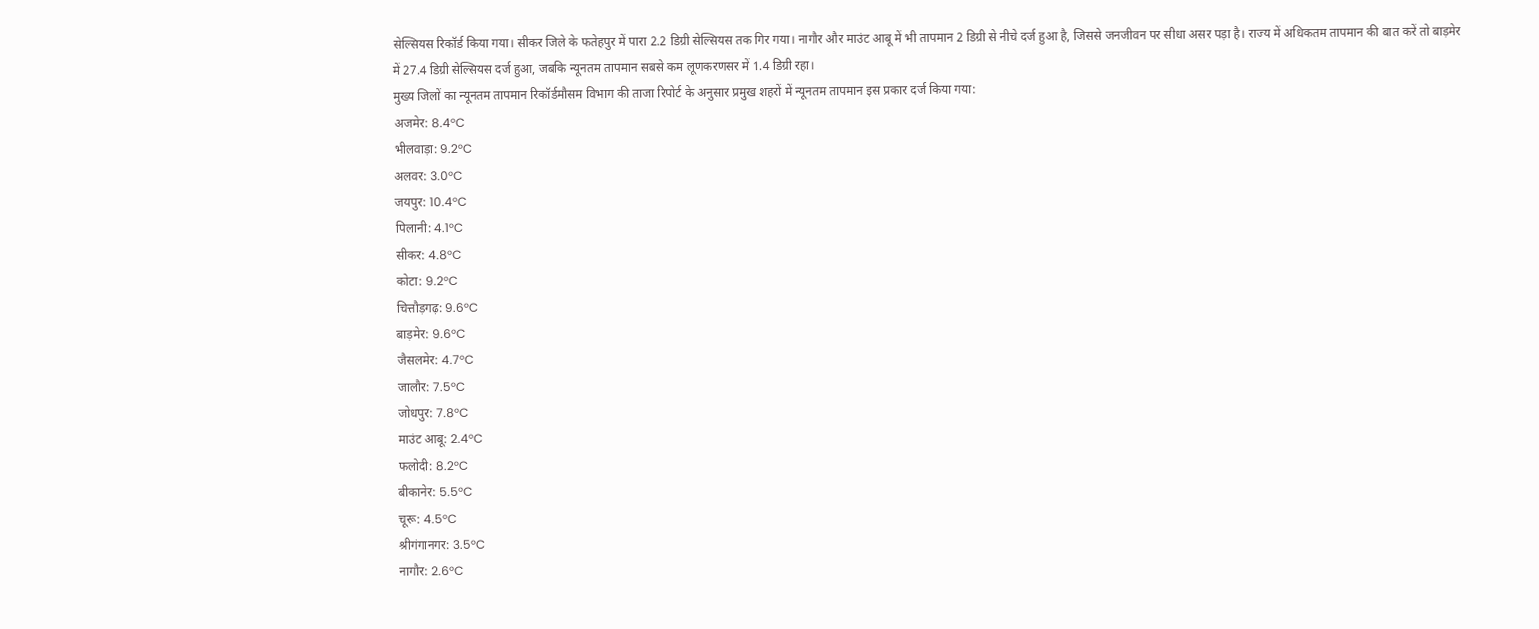सेल्सियस रिकॉर्ड किया गया। सीकर जिले के फतेहपुर में पारा 2.2 डिग्री सेल्सियस तक गिर गया। नागौर और माउंट आबू में भी तापमान 2 डिग्री से नीचे दर्ज हुआ है, जिससे जनजीवन पर सीधा असर पड़ा है। राज्य में अधिकतम तापमान की बात करें तो बाड़मेर में 27.4 डिग्री सेल्सियस दर्ज हुआ, जबकि न्यूनतम तापमान सबसे कम लूणकरणसर में 1.4 डिग्री रहा।
मुख्य जिलों का न्यूनतम तापमान रिकॉर्डमौसम विभाग की ताजा रिपोर्ट के अनुसार प्रमुख शहरों में न्यूनतम तापमान इस प्रकार दर्ज किया गया:
अजमेर: 8.4°C
भीलवाड़ा: 9.2°C
अलवर: 3.0°C
जयपुर: 10.4°C
पिलानी: 4.1°C
सीकर: 4.8°C
कोटा: 9.2°C
चित्तौड़गढ़: 9.6°C
बाड़मेर: 9.6°C
जैसलमेर: 4.7°C
जालौर: 7.5°C
जोधपुर: 7.8°C
माउंट आबू: 2.4°C
फलोदी: 8.2°C
बीकानेर: 5.5°C
चूरू: 4.5°C
श्रीगंगानगर: 3.5°C
नागौर: 2.6°C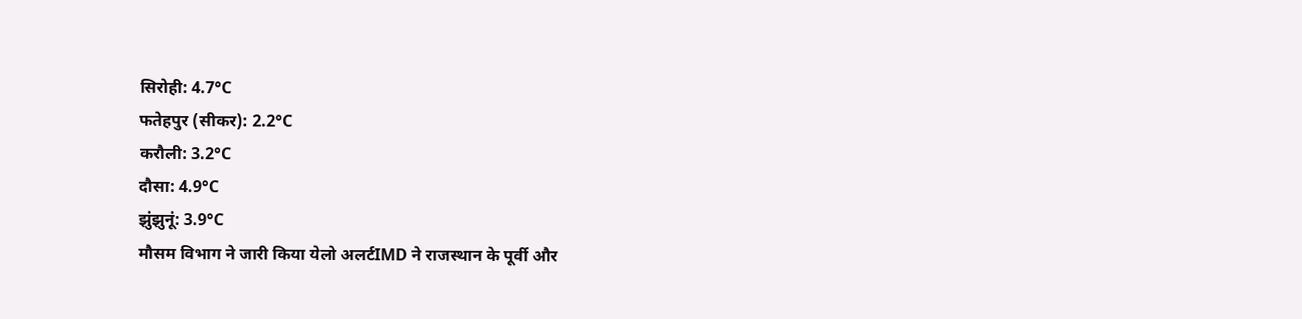सिरोही: 4.7°C
फतेहपुर (सीकर): 2.2°C
करौली: 3.2°C
दौसा: 4.9°C
झुंझुनूं: 3.9°C
मौसम विभाग ने जारी किया येलो अलर्टIMD ने राजस्थान के पूर्वी और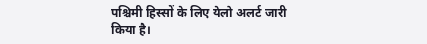पश्चिमी हिस्सों के लिए येलो अलर्ट जारी किया है।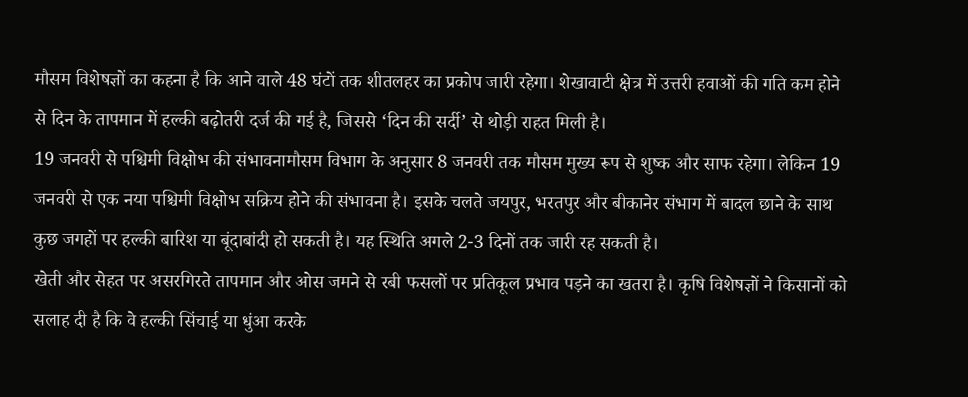मौसम विशेषज्ञों का कहना है कि आने वाले 48 घंटों तक शीतलहर का प्रकोप जारी रहेगा। शेखावाटी क्षेत्र में उत्तरी हवाओं की गति कम होने से दिन के तापमान में हल्की बढ़ोतरी दर्ज की गई है, जिससे ‘दिन की सर्दी’ से थोड़ी राहत मिली है।
19 जनवरी से पश्चिमी विक्षोभ की संभावनामौसम विभाग के अनुसार 8 जनवरी तक मौसम मुख्य रूप से शुष्क और साफ रहेगा। लेकिन 19 जनवरी से एक नया पश्चिमी विक्षोभ सक्रिय होने की संभावना है। इसके चलते जयपुर, भरतपुर और बीकानेर संभाग में बादल छाने के साथ कुछ जगहों पर हल्की बारिश या बूंदाबांदी हो सकती है। यह स्थिति अगले 2-3 दिनों तक जारी रह सकती है।
खेती और सेहत पर असरगिरते तापमान और ओस जमने से रबी फसलों पर प्रतिकूल प्रभाव पड़ने का खतरा है। कृषि विशेषज्ञों ने किसानों को सलाह दी है कि वे हल्की सिंचाई या धुंआ करके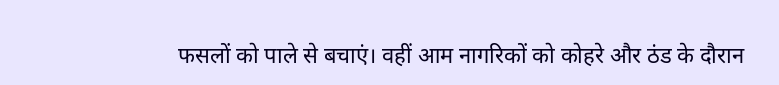फसलों को पाले से बचाएं। वहीं आम नागरिकों को कोहरे और ठंड के दौरान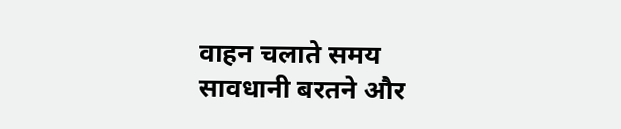वाहन चलाते समय सावधानी बरतने और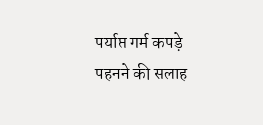पर्याप्त गर्म कपड़े पहनने की सलाह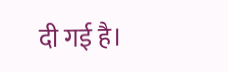दी गई है।